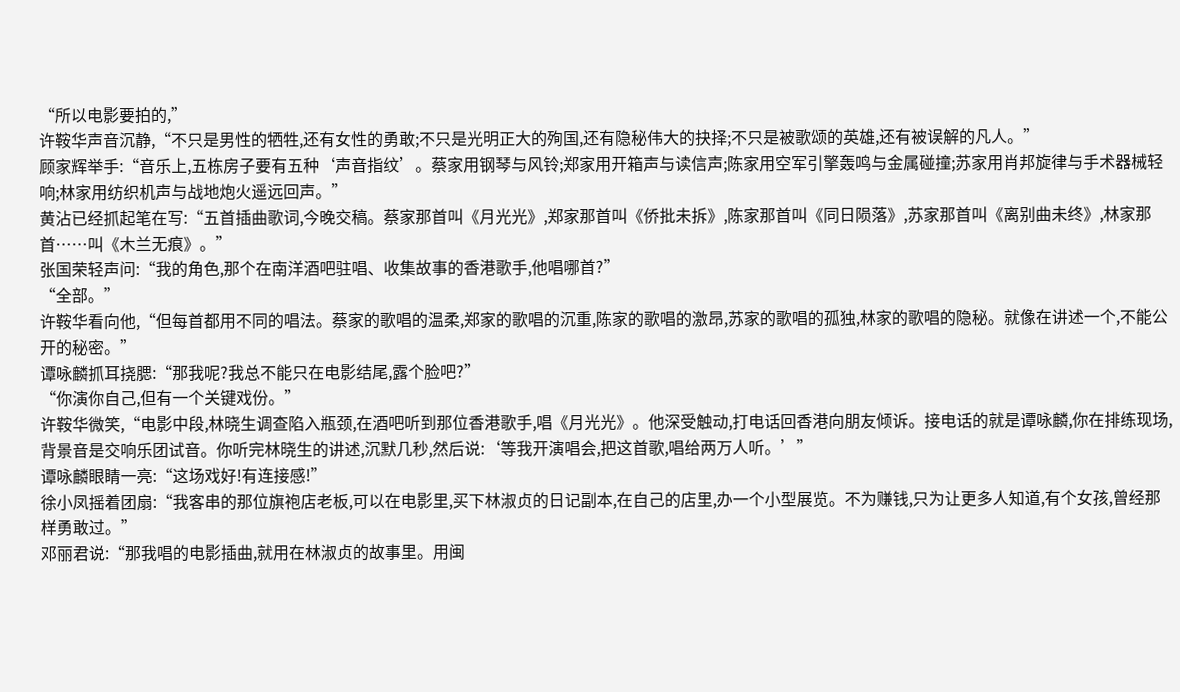“所以电影要拍的,”
许鞍华声音沉静,“不只是男性的牺牲,还有女性的勇敢;不只是光明正大的殉国,还有隐秘伟大的抉择;不只是被歌颂的英雄,还有被误解的凡人。”
顾家辉举手:“音乐上,五栋房子要有五种‘声音指纹’。蔡家用钢琴与风铃;郑家用开箱声与读信声;陈家用空军引擎轰鸣与金属碰撞;苏家用肖邦旋律与手术器械轻响;林家用纺织机声与战地炮火遥远回声。”
黄沾已经抓起笔在写:“五首插曲歌词,今晚交稿。蔡家那首叫《月光光》,郑家那首叫《侨批未拆》,陈家那首叫《同日陨落》,苏家那首叫《离别曲未终》,林家那首……叫《木兰无痕》。”
张国荣轻声问:“我的角色,那个在南洋酒吧驻唱、收集故事的香港歌手,他唱哪首?”
“全部。”
许鞍华看向他,“但每首都用不同的唱法。蔡家的歌唱的温柔,郑家的歌唱的沉重,陈家的歌唱的激昂,苏家的歌唱的孤独,林家的歌唱的隐秘。就像在讲述一个,不能公开的秘密。”
谭咏麟抓耳挠腮:“那我呢?我总不能只在电影结尾,露个脸吧?”
“你演你自己,但有一个关键戏份。”
许鞍华微笑,“电影中段,林晓生调查陷入瓶颈,在酒吧听到那位香港歌手,唱《月光光》。他深受触动,打电话回香港向朋友倾诉。接电话的就是谭咏麟,你在排练现场,背景音是交响乐团试音。你听完林晓生的讲述,沉默几秒,然后说:‘等我开演唱会,把这首歌,唱给两万人听。’”
谭咏麟眼睛一亮:“这场戏好!有连接感!”
徐小凤摇着团扇:“我客串的那位旗袍店老板,可以在电影里,买下林淑贞的日记副本,在自己的店里,办一个小型展览。不为赚钱,只为让更多人知道,有个女孩,曾经那样勇敢过。”
邓丽君说:“那我唱的电影插曲,就用在林淑贞的故事里。用闽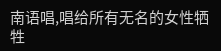南语唱,唱给所有无名的女性牺牲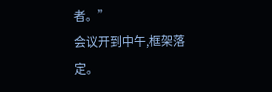者。”
会议开到中午,框架落定。